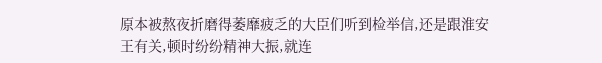原本被熬夜折磨得萎靡疲乏的大臣们听到检举信,还是跟淮安王有关,顿时纷纷精神大振,就连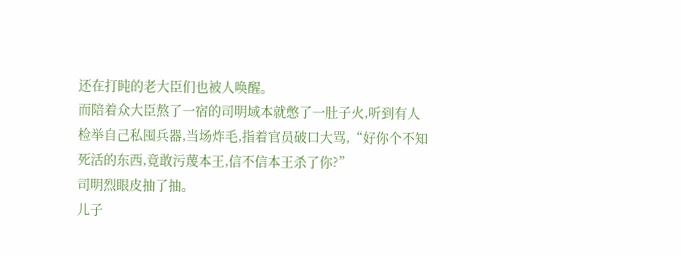还在打盹的老大臣们也被人唤醒。
而陪着众大臣熬了一宿的司明域本就憋了一肚子火,听到有人检举自己私囤兵器,当场炸毛,指着官员破口大骂,“好你个不知死活的东西,竟敢污蔑本王,信不信本王杀了你?”
司明烈眼皮抽了抽。
儿子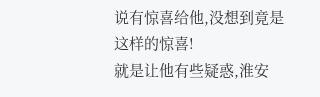说有惊喜给他,没想到竟是这样的惊喜!
就是让他有些疑惑,淮安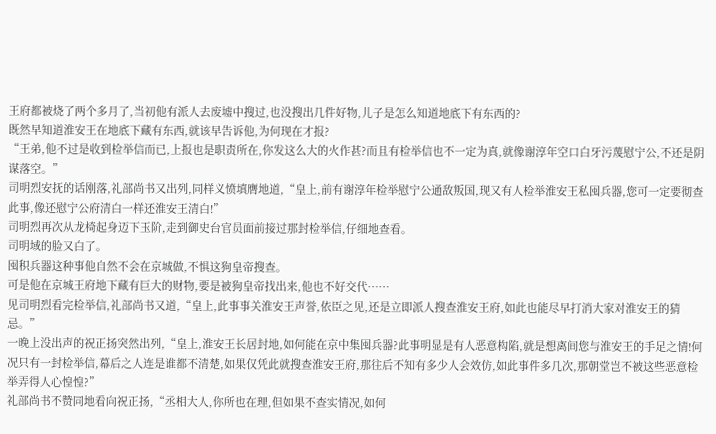王府都被烧了两个多月了,当初他有派人去废墟中搜过,也没搜出几件好物,儿子是怎么知道地底下有东西的?
既然早知道淮安王在地底下藏有东西,就该早告诉他,为何现在才报?
“王弟,他不过是收到检举信而已,上报也是职责所在,你发这么大的火作甚?而且有检举信也不一定为真,就像谢淳年空口白牙污蔑慰宁公,不还是阴谋落空。”
司明烈安抚的话刚落,礼部尚书又出列,同样义愤填膺地道,“皇上,前有谢淳年检举慰宁公通敌叛国,现又有人检举淮安王私囤兵器,您可一定要彻查此事,像还慰宁公府清白一样还淮安王清白!”
司明烈再次从龙椅起身迈下玉阶,走到御史台官员面前接过那封检举信,仔细地查看。
司明域的脸又白了。
囤积兵器这种事他自然不会在京城做,不惧这狗皇帝搜查。
可是他在京城王府地下藏有巨大的财物,要是被狗皇帝找出来,他也不好交代……
见司明烈看完检举信,礼部尚书又道,“皇上,此事事关淮安王声誉,依臣之见,还是立即派人搜查淮安王府,如此也能尽早打消大家对淮安王的猜忌。”
一晚上没出声的祝正扬突然出列,“皇上,淮安王长居封地,如何能在京中集囤兵器?此事明显是有人恶意构陷,就是想离间您与淮安王的手足之情!何况只有一封检举信,幕后之人连是谁都不清楚,如果仅凭此就搜查淮安王府,那往后不知有多少人会效仿,如此事件多几次,那朝堂岂不被这些恶意检举弄得人心惶惶?”
礼部尚书不赞同地看向祝正扬,“丞相大人,你所也在理,但如果不查实情况,如何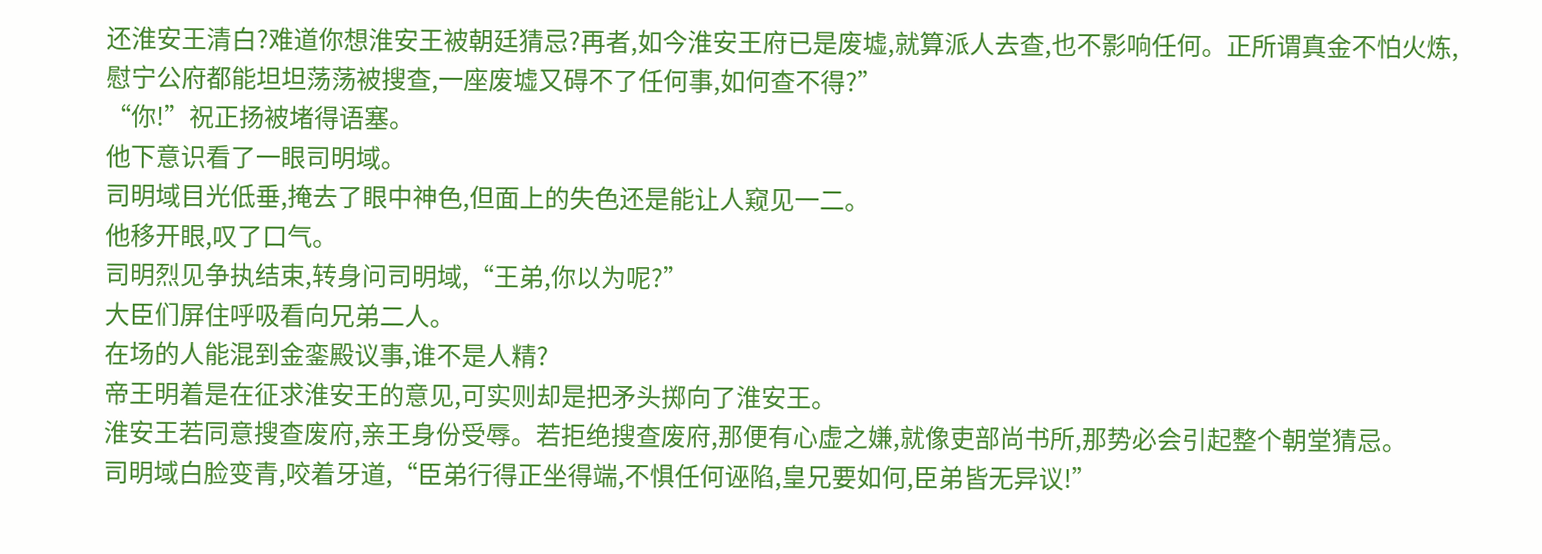还淮安王清白?难道你想淮安王被朝廷猜忌?再者,如今淮安王府已是废墟,就算派人去查,也不影响任何。正所谓真金不怕火炼,慰宁公府都能坦坦荡荡被搜查,一座废墟又碍不了任何事,如何查不得?”
“你!”祝正扬被堵得语塞。
他下意识看了一眼司明域。
司明域目光低垂,掩去了眼中神色,但面上的失色还是能让人窥见一二。
他移开眼,叹了口气。
司明烈见争执结束,转身问司明域,“王弟,你以为呢?”
大臣们屏住呼吸看向兄弟二人。
在场的人能混到金銮殿议事,谁不是人精?
帝王明着是在征求淮安王的意见,可实则却是把矛头掷向了淮安王。
淮安王若同意搜查废府,亲王身份受辱。若拒绝搜查废府,那便有心虚之嫌,就像吏部尚书所,那势必会引起整个朝堂猜忌。
司明域白脸变青,咬着牙道,“臣弟行得正坐得端,不惧任何诬陷,皇兄要如何,臣弟皆无异议!”